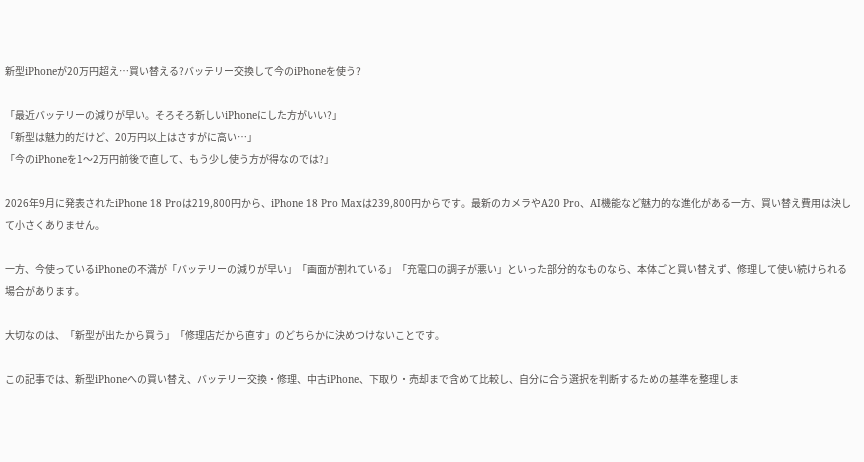新型iPhoneが20万円超え…買い替える?バッテリー交換して今のiPhoneを使う?

「最近バッテリーの減りが早い。そろそろ新しいiPhoneにした方がいい?」
「新型は魅力的だけど、20万円以上はさすがに高い…」
「今のiPhoneを1〜2万円前後で直して、もう少し使う方が得なのでは?」

2026年9月に発表されたiPhone 18 Proは219,800円から、iPhone 18 Pro Maxは239,800円からです。最新のカメラやA20 Pro、AI機能など魅力的な進化がある一方、買い替え費用は決して小さくありません。

一方、今使っているiPhoneの不満が「バッテリーの減りが早い」「画面が割れている」「充電口の調子が悪い」といった部分的なものなら、本体ごと買い替えず、修理して使い続けられる場合があります。

大切なのは、「新型が出たから買う」「修理店だから直す」のどちらかに決めつけないことです。

この記事では、新型iPhoneへの買い替え、バッテリー交換・修理、中古iPhone、下取り・売却まで含めて比較し、自分に合う選択を判断するための基準を整理しま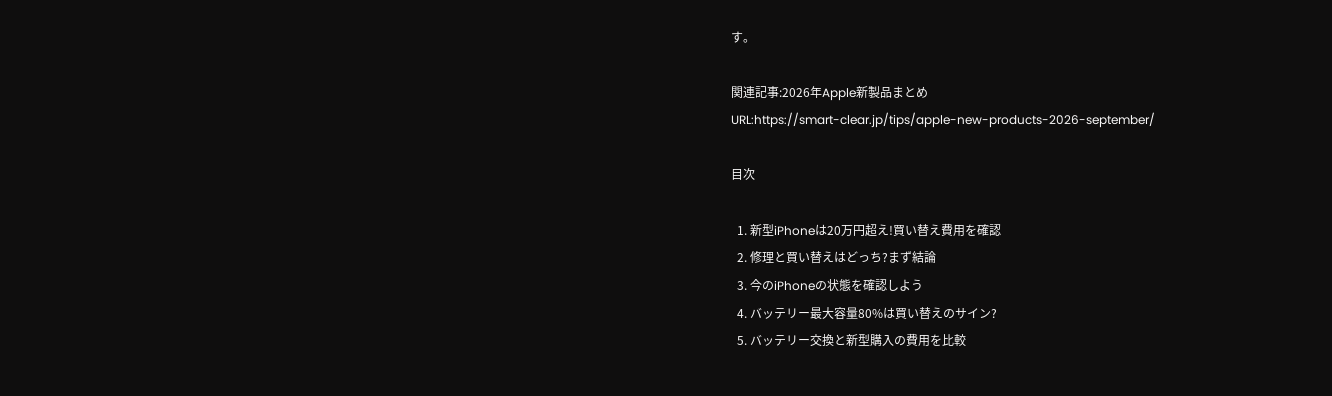す。

関連記事:2026年Apple新製品まとめ
URL:https://smart-clear.jp/tips/apple-new-products-2026-september/

目次

  1. 新型iPhoneは20万円超え!買い替え費用を確認
  2. 修理と買い替えはどっち?まず結論
  3. 今のiPhoneの状態を確認しよう
  4. バッテリー最大容量80%は買い替えのサイン?
  5. バッテリー交換と新型購入の費用を比較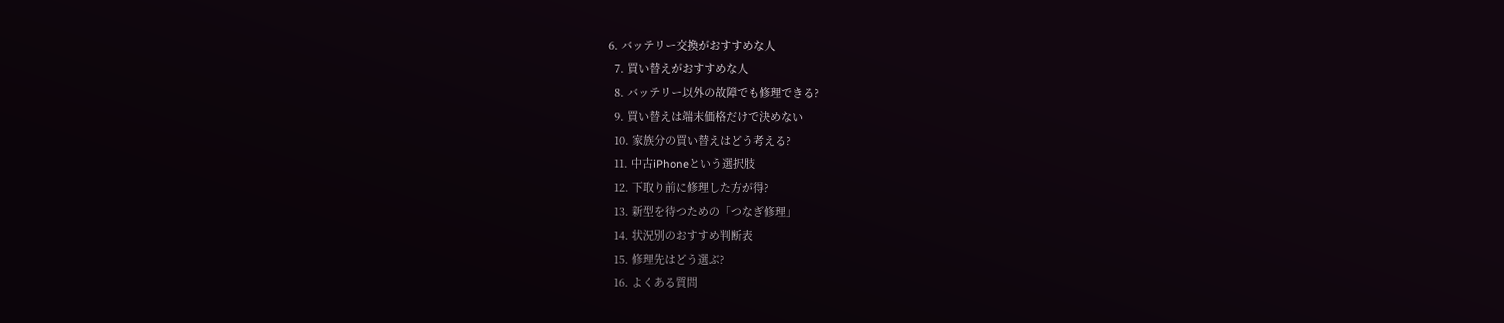6. バッテリー交換がおすすめな人
  7. 買い替えがおすすめな人
  8. バッテリー以外の故障でも修理できる?
  9. 買い替えは端末価格だけで決めない
  10. 家族分の買い替えはどう考える?
  11. 中古iPhoneという選択肢
  12. 下取り前に修理した方が得?
  13. 新型を待つための「つなぎ修理」
  14. 状況別のおすすめ判断表
  15. 修理先はどう選ぶ?
  16. よくある質問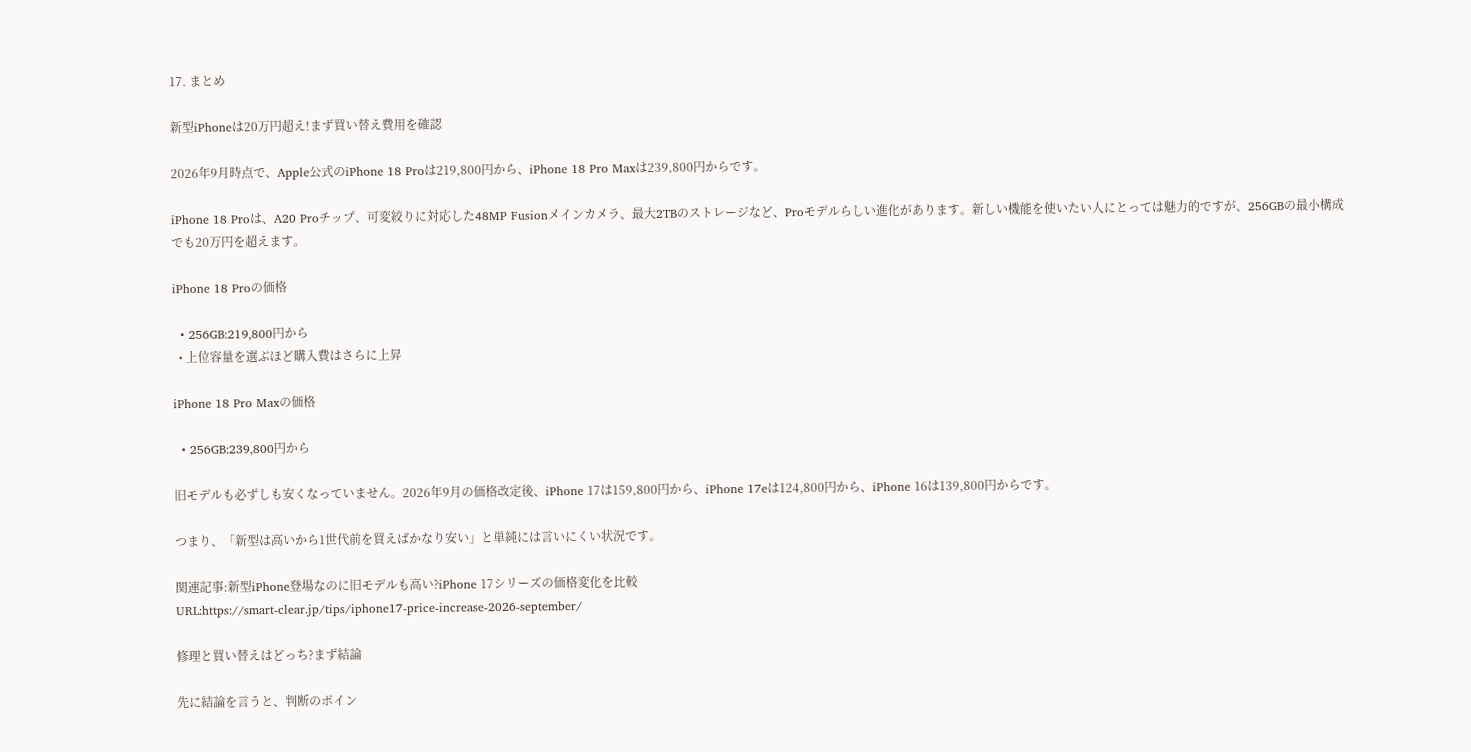17. まとめ

新型iPhoneは20万円超え!まず買い替え費用を確認

2026年9月時点で、Apple公式のiPhone 18 Proは219,800円から、iPhone 18 Pro Maxは239,800円からです。

iPhone 18 Proは、A20 Proチップ、可変絞りに対応した48MP Fusionメインカメラ、最大2TBのストレージなど、Proモデルらしい進化があります。新しい機能を使いたい人にとっては魅力的ですが、256GBの最小構成でも20万円を超えます。

iPhone 18 Proの価格

  • 256GB:219,800円から
  • 上位容量を選ぶほど購入費はさらに上昇

iPhone 18 Pro Maxの価格

  • 256GB:239,800円から

旧モデルも必ずしも安くなっていません。2026年9月の価格改定後、iPhone 17は159,800円から、iPhone 17eは124,800円から、iPhone 16は139,800円からです。

つまり、「新型は高いから1世代前を買えばかなり安い」と単純には言いにくい状況です。

関連記事:新型iPhone登場なのに旧モデルも高い?iPhone 17シリーズの価格変化を比較
URL:https://smart-clear.jp/tips/iphone17-price-increase-2026-september/

修理と買い替えはどっち?まず結論

先に結論を言うと、判断のポイン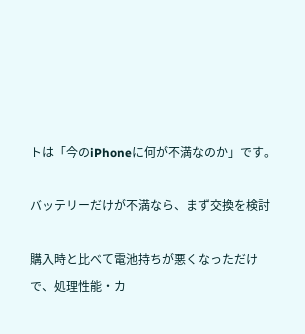トは「今のiPhoneに何が不満なのか」です。

バッテリーだけが不満なら、まず交換を検討

購入時と比べて電池持ちが悪くなっただけで、処理性能・カ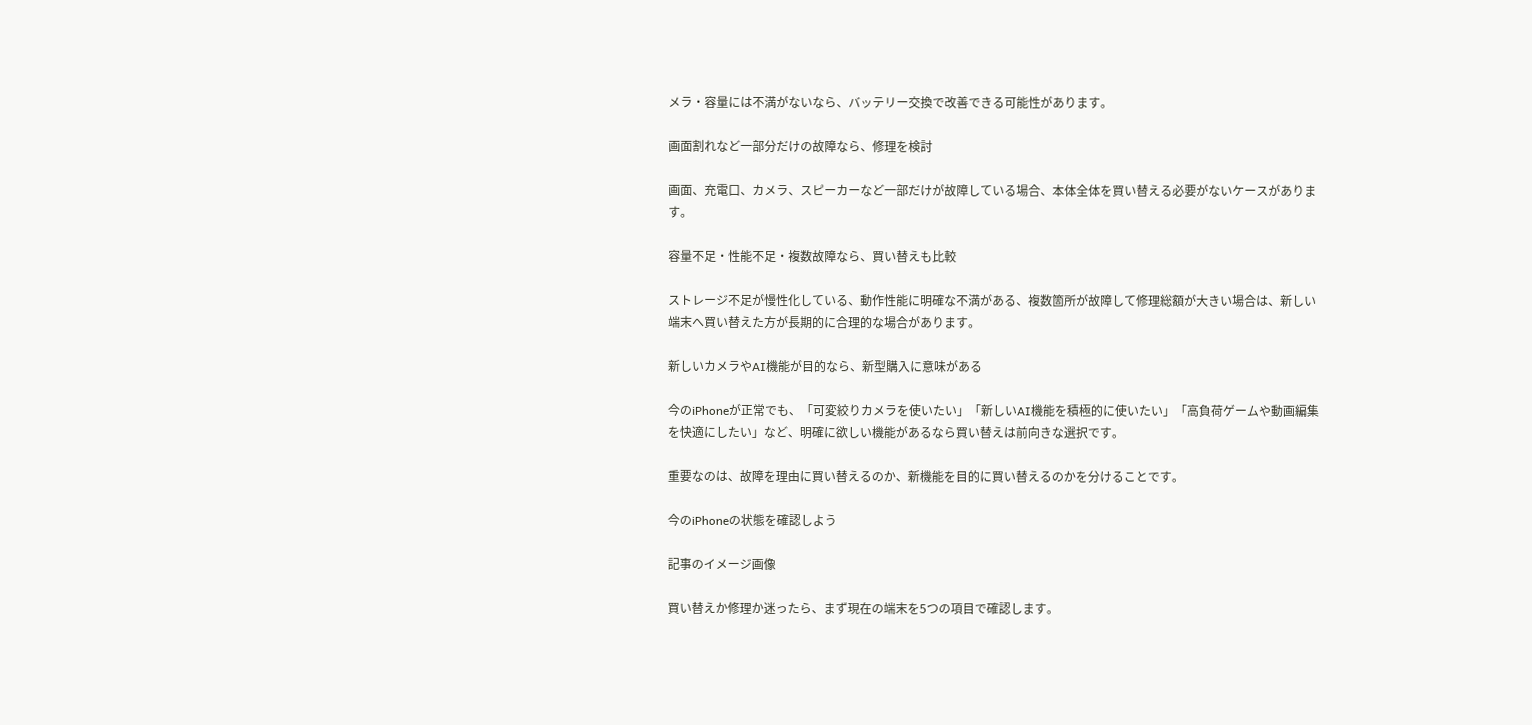メラ・容量には不満がないなら、バッテリー交換で改善できる可能性があります。

画面割れなど一部分だけの故障なら、修理を検討

画面、充電口、カメラ、スピーカーなど一部だけが故障している場合、本体全体を買い替える必要がないケースがあります。

容量不足・性能不足・複数故障なら、買い替えも比較

ストレージ不足が慢性化している、動作性能に明確な不満がある、複数箇所が故障して修理総額が大きい場合は、新しい端末へ買い替えた方が長期的に合理的な場合があります。

新しいカメラやAI機能が目的なら、新型購入に意味がある

今のiPhoneが正常でも、「可変絞りカメラを使いたい」「新しいAI機能を積極的に使いたい」「高負荷ゲームや動画編集を快適にしたい」など、明確に欲しい機能があるなら買い替えは前向きな選択です。

重要なのは、故障を理由に買い替えるのか、新機能を目的に買い替えるのかを分けることです。

今のiPhoneの状態を確認しよう

記事のイメージ画像

買い替えか修理か迷ったら、まず現在の端末を5つの項目で確認します。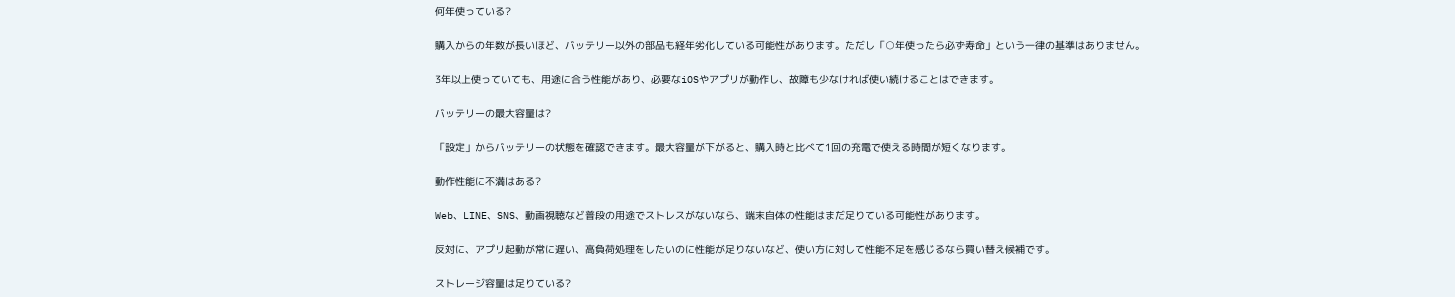何年使っている?

購入からの年数が長いほど、バッテリー以外の部品も経年劣化している可能性があります。ただし「○年使ったら必ず寿命」という一律の基準はありません。

3年以上使っていても、用途に合う性能があり、必要なiOSやアプリが動作し、故障も少なければ使い続けることはできます。

バッテリーの最大容量は?

「設定」からバッテリーの状態を確認できます。最大容量が下がると、購入時と比べて1回の充電で使える時間が短くなります。

動作性能に不満はある?

Web、LINE、SNS、動画視聴など普段の用途でストレスがないなら、端末自体の性能はまだ足りている可能性があります。

反対に、アプリ起動が常に遅い、高負荷処理をしたいのに性能が足りないなど、使い方に対して性能不足を感じるなら買い替え候補です。

ストレージ容量は足りている?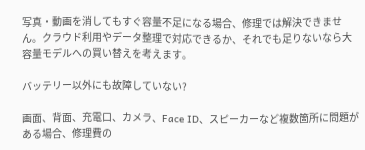写真・動画を消してもすぐ容量不足になる場合、修理では解決できません。クラウド利用やデータ整理で対応できるか、それでも足りないなら大容量モデルへの買い替えを考えます。

バッテリー以外にも故障していない?

画面、背面、充電口、カメラ、Face ID、スピーカーなど複数箇所に問題がある場合、修理費の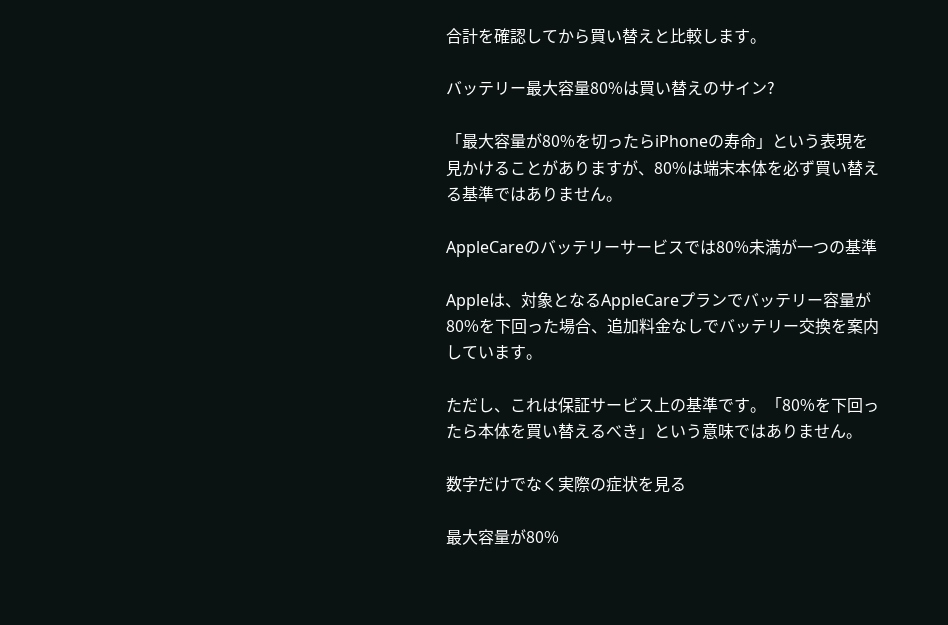合計を確認してから買い替えと比較します。

バッテリー最大容量80%は買い替えのサイン?

「最大容量が80%を切ったらiPhoneの寿命」という表現を見かけることがありますが、80%は端末本体を必ず買い替える基準ではありません。

AppleCareのバッテリーサービスでは80%未満が一つの基準

Appleは、対象となるAppleCareプランでバッテリー容量が80%を下回った場合、追加料金なしでバッテリー交換を案内しています。

ただし、これは保証サービス上の基準です。「80%を下回ったら本体を買い替えるべき」という意味ではありません。

数字だけでなく実際の症状を見る

最大容量が80%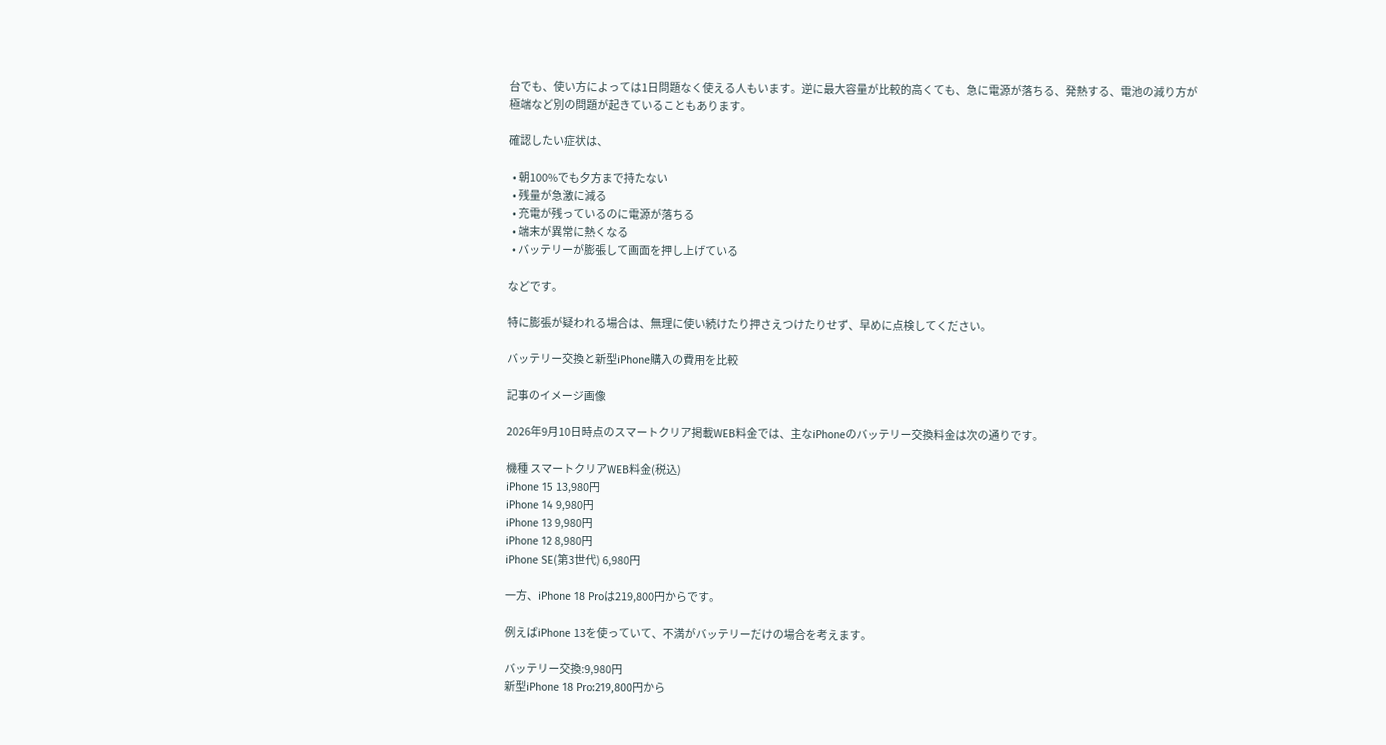台でも、使い方によっては1日問題なく使える人もいます。逆に最大容量が比較的高くても、急に電源が落ちる、発熱する、電池の減り方が極端など別の問題が起きていることもあります。

確認したい症状は、

  • 朝100%でも夕方まで持たない
  • 残量が急激に減る
  • 充電が残っているのに電源が落ちる
  • 端末が異常に熱くなる
  • バッテリーが膨張して画面を押し上げている

などです。

特に膨張が疑われる場合は、無理に使い続けたり押さえつけたりせず、早めに点検してください。

バッテリー交換と新型iPhone購入の費用を比較

記事のイメージ画像

2026年9月10日時点のスマートクリア掲載WEB料金では、主なiPhoneのバッテリー交換料金は次の通りです。

機種 スマートクリアWEB料金(税込)
iPhone 15 13,980円
iPhone 14 9,980円
iPhone 13 9,980円
iPhone 12 8,980円
iPhone SE(第3世代) 6,980円

一方、iPhone 18 Proは219,800円からです。

例えばiPhone 13を使っていて、不満がバッテリーだけの場合を考えます。

バッテリー交換:9,980円
新型iPhone 18 Pro:219,800円から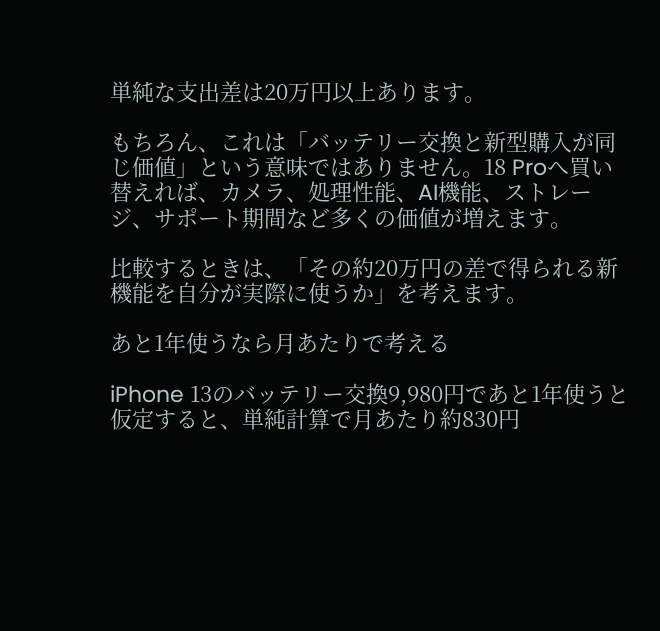単純な支出差は20万円以上あります。

もちろん、これは「バッテリー交換と新型購入が同じ価値」という意味ではありません。18 Proへ買い替えれば、カメラ、処理性能、AI機能、ストレージ、サポート期間など多くの価値が増えます。

比較するときは、「その約20万円の差で得られる新機能を自分が実際に使うか」を考えます。

あと1年使うなら月あたりで考える

iPhone 13のバッテリー交換9,980円であと1年使うと仮定すると、単純計算で月あたり約830円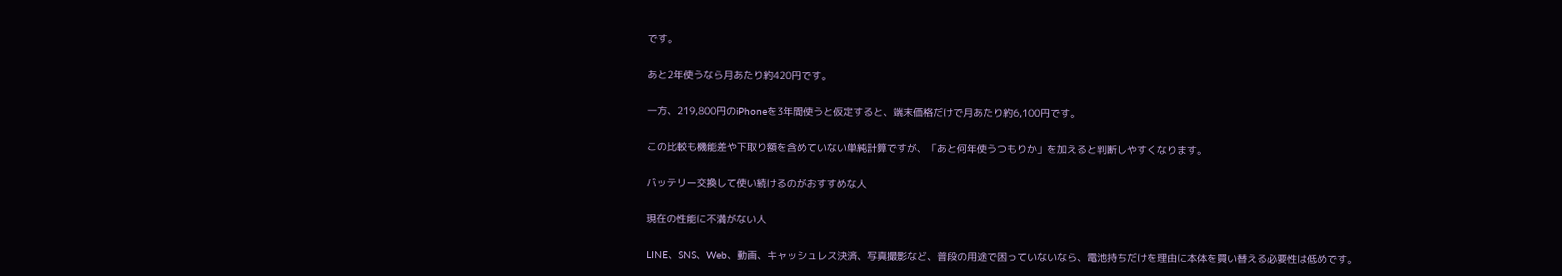です。

あと2年使うなら月あたり約420円です。

一方、219,800円のiPhoneを3年間使うと仮定すると、端末価格だけで月あたり約6,100円です。

この比較も機能差や下取り額を含めていない単純計算ですが、「あと何年使うつもりか」を加えると判断しやすくなります。

バッテリー交換して使い続けるのがおすすめな人

現在の性能に不満がない人

LINE、SNS、Web、動画、キャッシュレス決済、写真撮影など、普段の用途で困っていないなら、電池持ちだけを理由に本体を買い替える必要性は低めです。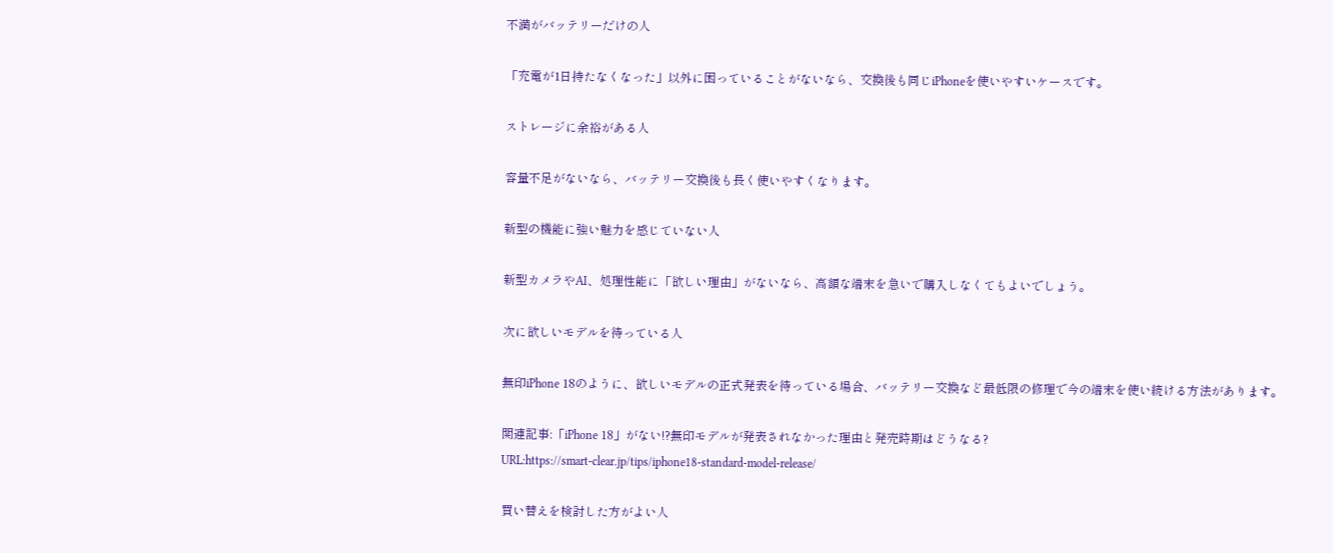不満がバッテリーだけの人

「充電が1日持たなくなった」以外に困っていることがないなら、交換後も同じiPhoneを使いやすいケースです。

ストレージに余裕がある人

容量不足がないなら、バッテリー交換後も長く使いやすくなります。

新型の機能に強い魅力を感じていない人

新型カメラやAI、処理性能に「欲しい理由」がないなら、高額な端末を急いで購入しなくてもよいでしょう。

次に欲しいモデルを待っている人

無印iPhone 18のように、欲しいモデルの正式発表を待っている場合、バッテリー交換など最低限の修理で今の端末を使い続ける方法があります。

関連記事:「iPhone 18」がない!?無印モデルが発表されなかった理由と発売時期はどうなる?
URL:https://smart-clear.jp/tips/iphone18-standard-model-release/

買い替えを検討した方がよい人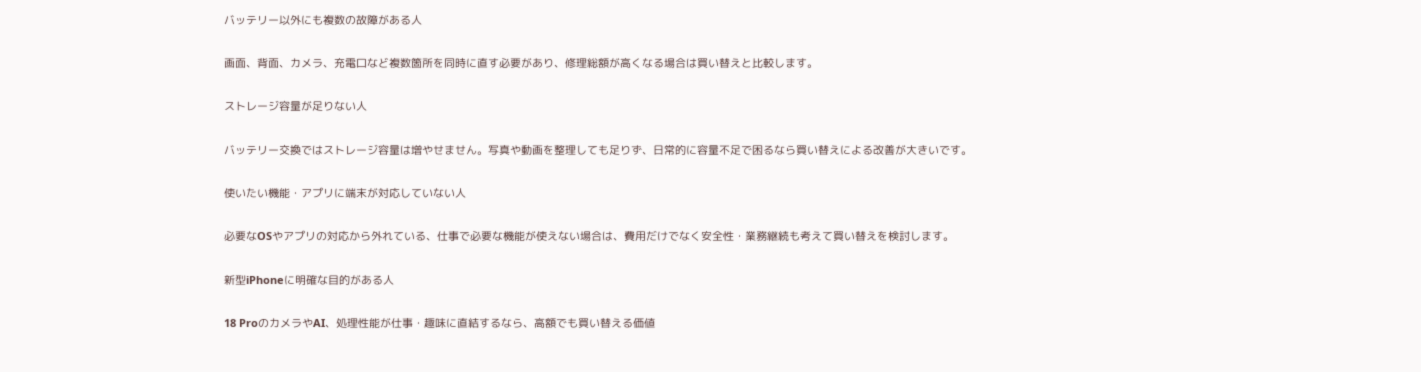バッテリー以外にも複数の故障がある人

画面、背面、カメラ、充電口など複数箇所を同時に直す必要があり、修理総額が高くなる場合は買い替えと比較します。

ストレージ容量が足りない人

バッテリー交換ではストレージ容量は増やせません。写真や動画を整理しても足りず、日常的に容量不足で困るなら買い替えによる改善が大きいです。

使いたい機能・アプリに端末が対応していない人

必要なOSやアプリの対応から外れている、仕事で必要な機能が使えない場合は、費用だけでなく安全性・業務継続も考えて買い替えを検討します。

新型iPhoneに明確な目的がある人

18 ProのカメラやAI、処理性能が仕事・趣味に直結するなら、高額でも買い替える価値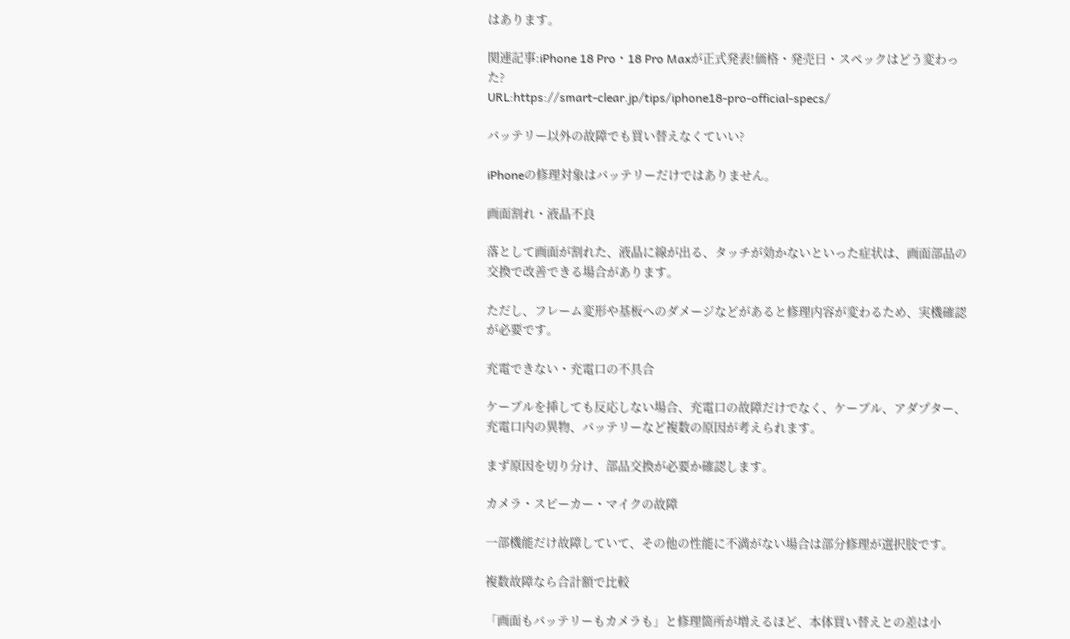はあります。

関連記事:iPhone 18 Pro・18 Pro Maxが正式発表!価格・発売日・スペックはどう変わった?
URL:https://smart-clear.jp/tips/iphone18-pro-official-specs/

バッテリー以外の故障でも買い替えなくていい?

iPhoneの修理対象はバッテリーだけではありません。

画面割れ・液晶不良

落として画面が割れた、液晶に線が出る、タッチが効かないといった症状は、画面部品の交換で改善できる場合があります。

ただし、フレーム変形や基板へのダメージなどがあると修理内容が変わるため、実機確認が必要です。

充電できない・充電口の不具合

ケーブルを挿しても反応しない場合、充電口の故障だけでなく、ケーブル、アダプター、充電口内の異物、バッテリーなど複数の原因が考えられます。

まず原因を切り分け、部品交換が必要か確認します。

カメラ・スピーカー・マイクの故障

一部機能だけ故障していて、その他の性能に不満がない場合は部分修理が選択肢です。

複数故障なら合計額で比較

「画面もバッテリーもカメラも」と修理箇所が増えるほど、本体買い替えとの差は小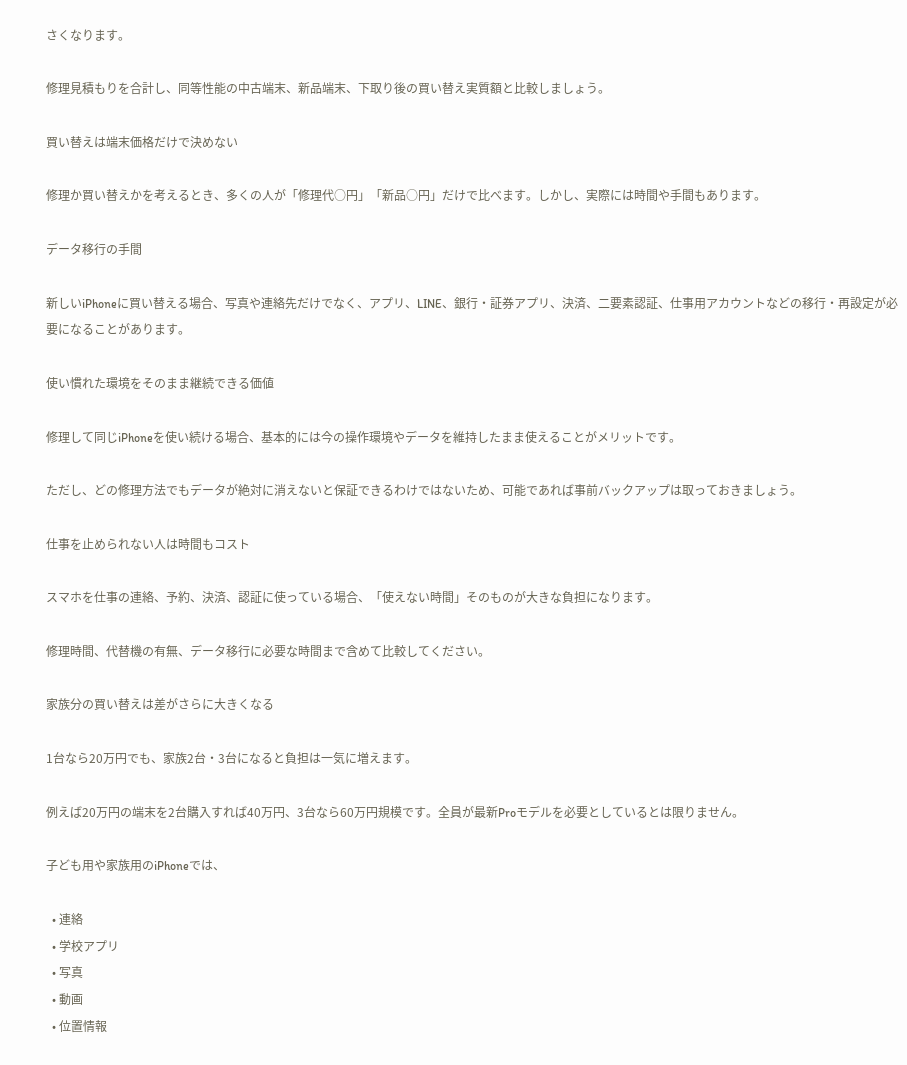さくなります。

修理見積もりを合計し、同等性能の中古端末、新品端末、下取り後の買い替え実質額と比較しましょう。

買い替えは端末価格だけで決めない

修理か買い替えかを考えるとき、多くの人が「修理代○円」「新品○円」だけで比べます。しかし、実際には時間や手間もあります。

データ移行の手間

新しいiPhoneに買い替える場合、写真や連絡先だけでなく、アプリ、LINE、銀行・証券アプリ、決済、二要素認証、仕事用アカウントなどの移行・再設定が必要になることがあります。

使い慣れた環境をそのまま継続できる価値

修理して同じiPhoneを使い続ける場合、基本的には今の操作環境やデータを維持したまま使えることがメリットです。

ただし、どの修理方法でもデータが絶対に消えないと保証できるわけではないため、可能であれば事前バックアップは取っておきましょう。

仕事を止められない人は時間もコスト

スマホを仕事の連絡、予約、決済、認証に使っている場合、「使えない時間」そのものが大きな負担になります。

修理時間、代替機の有無、データ移行に必要な時間まで含めて比較してください。

家族分の買い替えは差がさらに大きくなる

1台なら20万円でも、家族2台・3台になると負担は一気に増えます。

例えば20万円の端末を2台購入すれば40万円、3台なら60万円規模です。全員が最新Proモデルを必要としているとは限りません。

子ども用や家族用のiPhoneでは、

  • 連絡
  • 学校アプリ
  • 写真
  • 動画
  • 位置情報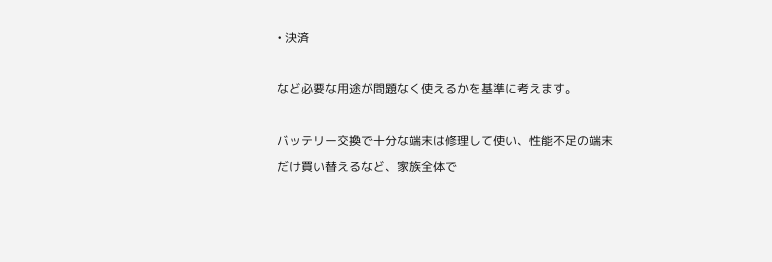• 決済

など必要な用途が問題なく使えるかを基準に考えます。

バッテリー交換で十分な端末は修理して使い、性能不足の端末だけ買い替えるなど、家族全体で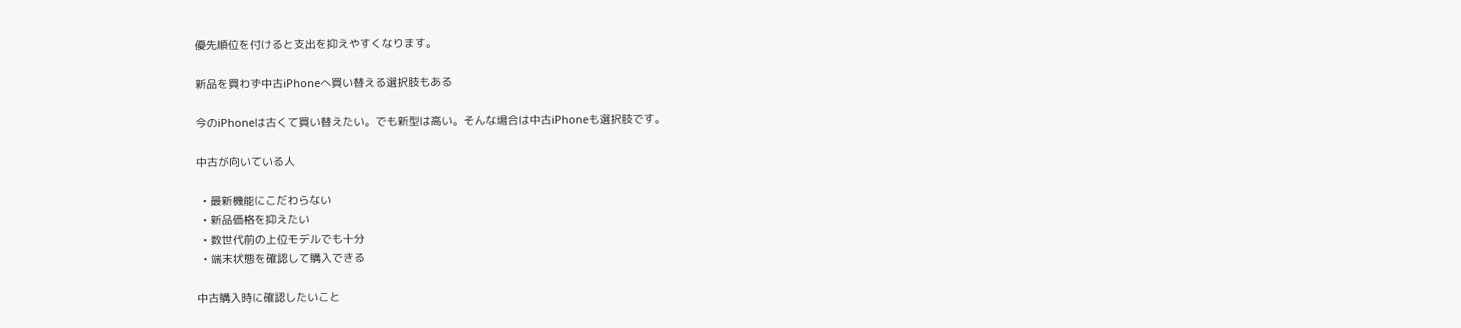優先順位を付けると支出を抑えやすくなります。

新品を買わず中古iPhoneへ買い替える選択肢もある

今のiPhoneは古くて買い替えたい。でも新型は高い。そんな場合は中古iPhoneも選択肢です。

中古が向いている人

  • 最新機能にこだわらない
  • 新品価格を抑えたい
  • 数世代前の上位モデルでも十分
  • 端末状態を確認して購入できる

中古購入時に確認したいこと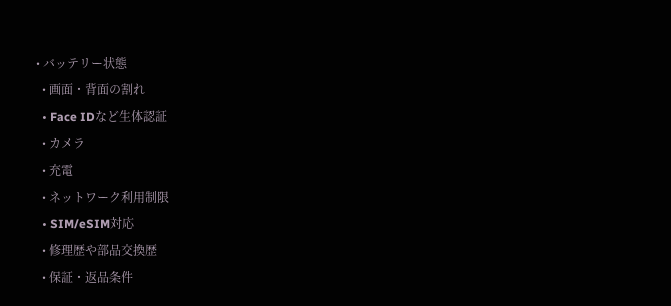• バッテリー状態
  • 画面・背面の割れ
  • Face IDなど生体認証
  • カメラ
  • 充電
  • ネットワーク利用制限
  • SIM/eSIM対応
  • 修理歴や部品交換歴
  • 保証・返品条件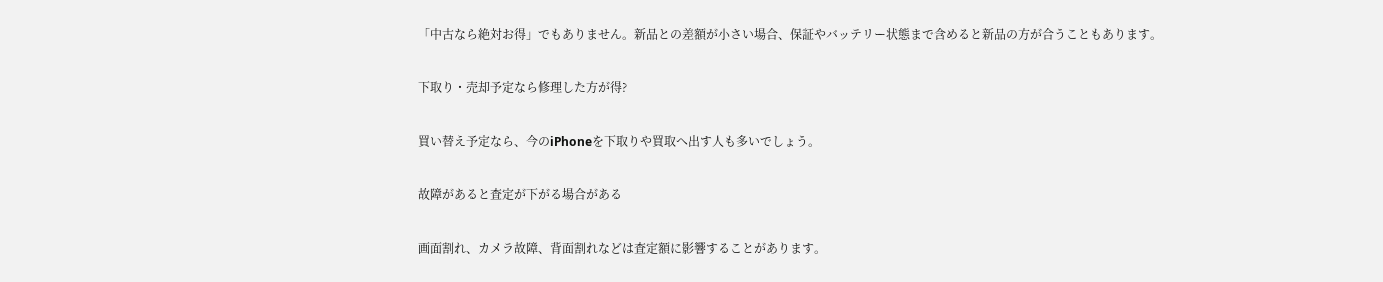「中古なら絶対お得」でもありません。新品との差額が小さい場合、保証やバッテリー状態まで含めると新品の方が合うこともあります。

下取り・売却予定なら修理した方が得?

買い替え予定なら、今のiPhoneを下取りや買取へ出す人も多いでしょう。

故障があると査定が下がる場合がある

画面割れ、カメラ故障、背面割れなどは査定額に影響することがあります。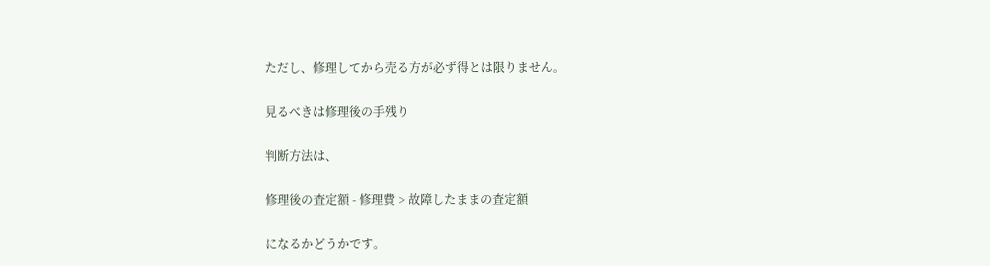ただし、修理してから売る方が必ず得とは限りません。

見るべきは修理後の手残り

判断方法は、

修理後の査定額 - 修理費 > 故障したままの査定額

になるかどうかです。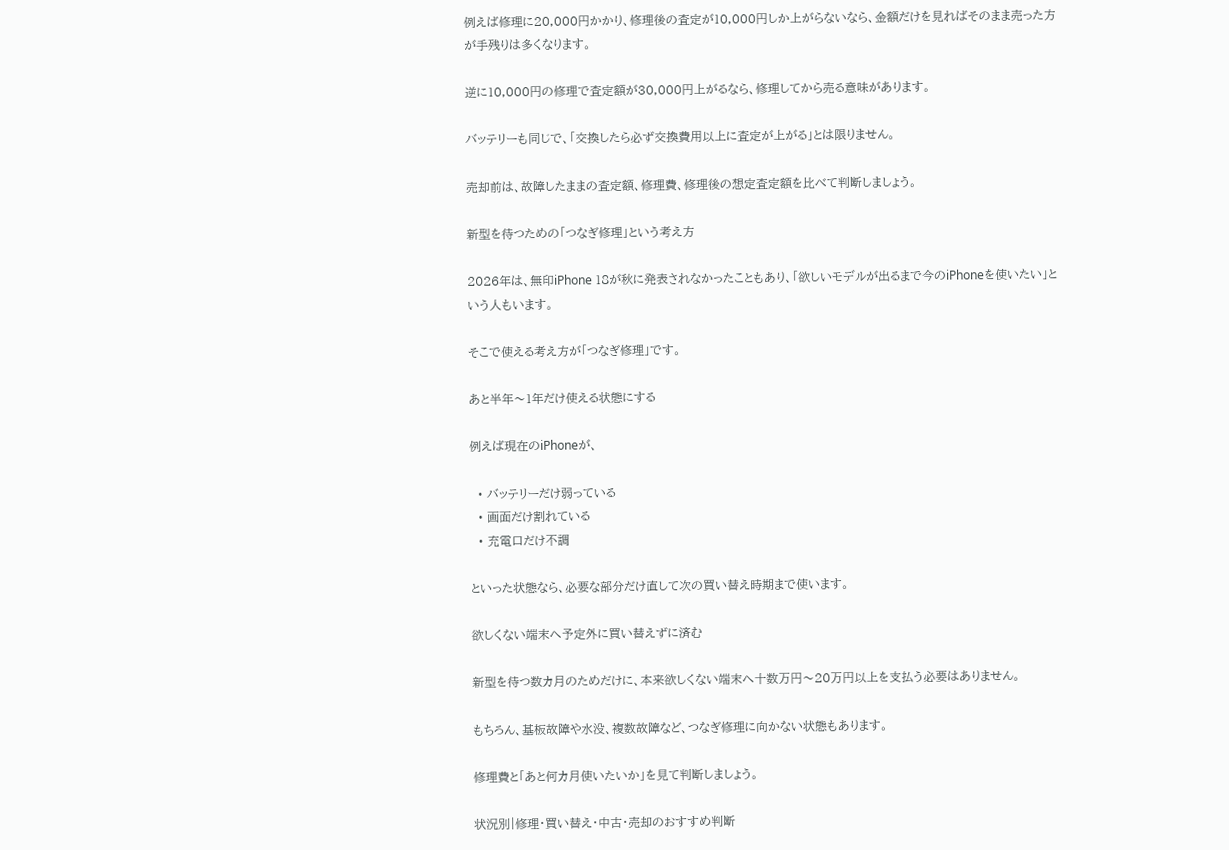例えば修理に20,000円かかり、修理後の査定が10,000円しか上がらないなら、金額だけを見ればそのまま売った方が手残りは多くなります。

逆に10,000円の修理で査定額が30,000円上がるなら、修理してから売る意味があります。

バッテリーも同じで、「交換したら必ず交換費用以上に査定が上がる」とは限りません。

売却前は、故障したままの査定額、修理費、修理後の想定査定額を比べて判断しましょう。

新型を待つための「つなぎ修理」という考え方

2026年は、無印iPhone 18が秋に発表されなかったこともあり、「欲しいモデルが出るまで今のiPhoneを使いたい」という人もいます。

そこで使える考え方が「つなぎ修理」です。

あと半年〜1年だけ使える状態にする

例えば現在のiPhoneが、

  • バッテリーだけ弱っている
  • 画面だけ割れている
  • 充電口だけ不調

といった状態なら、必要な部分だけ直して次の買い替え時期まで使います。

欲しくない端末へ予定外に買い替えずに済む

新型を待つ数カ月のためだけに、本来欲しくない端末へ十数万円〜20万円以上を支払う必要はありません。

もちろん、基板故障や水没、複数故障など、つなぎ修理に向かない状態もあります。

修理費と「あと何カ月使いたいか」を見て判断しましょう。

状況別|修理・買い替え・中古・売却のおすすめ判断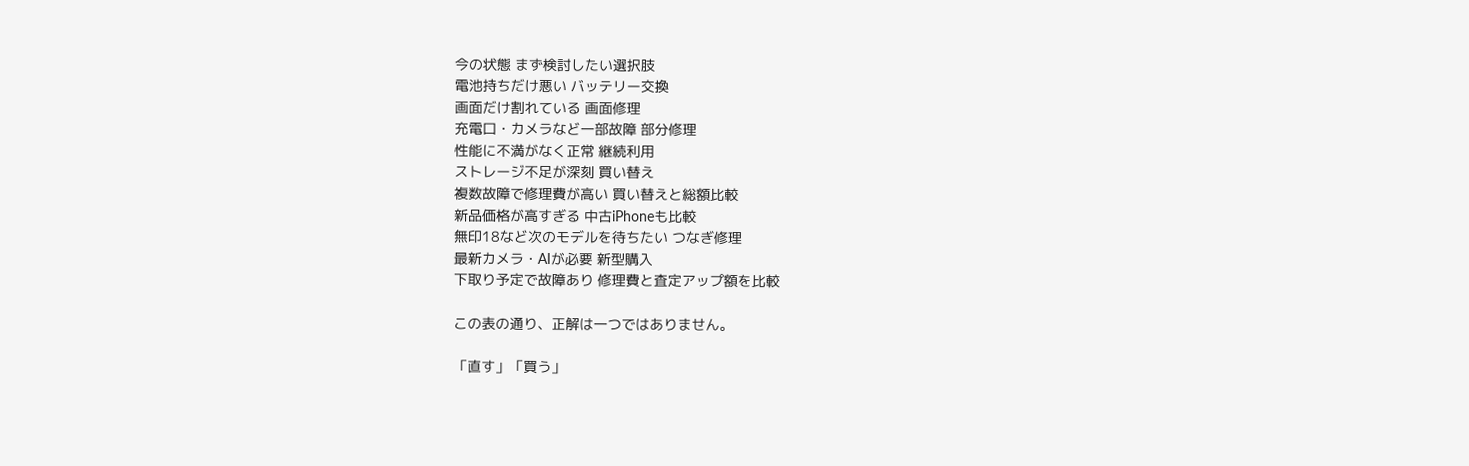今の状態 まず検討したい選択肢
電池持ちだけ悪い バッテリー交換
画面だけ割れている 画面修理
充電口・カメラなど一部故障 部分修理
性能に不満がなく正常 継続利用
ストレージ不足が深刻 買い替え
複数故障で修理費が高い 買い替えと総額比較
新品価格が高すぎる 中古iPhoneも比較
無印18など次のモデルを待ちたい つなぎ修理
最新カメラ・AIが必要 新型購入
下取り予定で故障あり 修理費と査定アップ額を比較

この表の通り、正解は一つではありません。

「直す」「買う」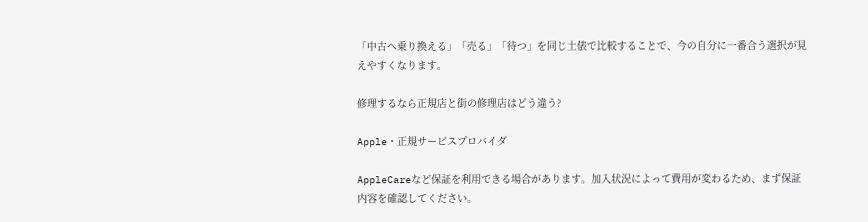「中古へ乗り換える」「売る」「待つ」を同じ土俵で比較することで、今の自分に一番合う選択が見えやすくなります。

修理するなら正規店と街の修理店はどう違う?

Apple・正規サービスプロバイダ

AppleCareなど保証を利用できる場合があります。加入状況によって費用が変わるため、まず保証内容を確認してください。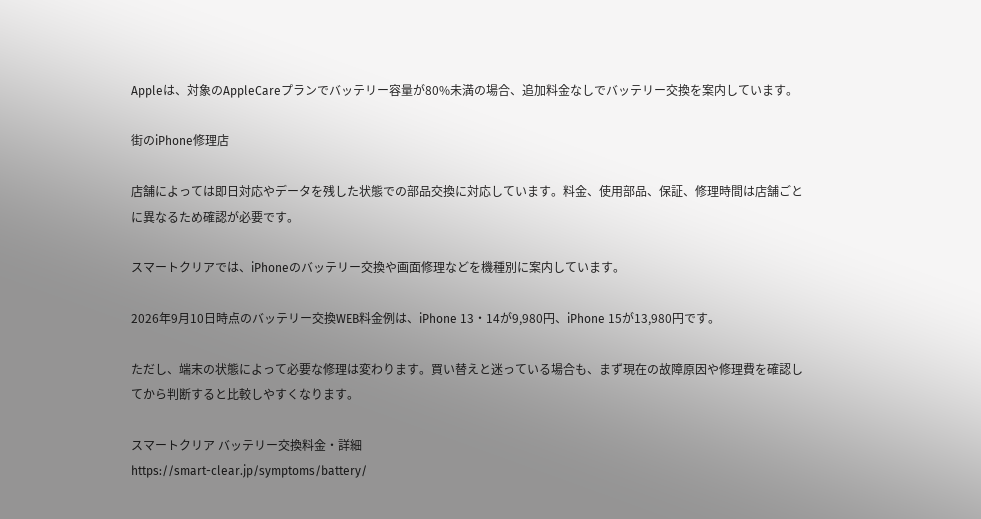Appleは、対象のAppleCareプランでバッテリー容量が80%未満の場合、追加料金なしでバッテリー交換を案内しています。

街のiPhone修理店

店舗によっては即日対応やデータを残した状態での部品交換に対応しています。料金、使用部品、保証、修理時間は店舗ごとに異なるため確認が必要です。

スマートクリアでは、iPhoneのバッテリー交換や画面修理などを機種別に案内しています。

2026年9月10日時点のバッテリー交換WEB料金例は、iPhone 13・14が9,980円、iPhone 15が13,980円です。

ただし、端末の状態によって必要な修理は変わります。買い替えと迷っている場合も、まず現在の故障原因や修理費を確認してから判断すると比較しやすくなります。

スマートクリア バッテリー交換料金・詳細
https://smart-clear.jp/symptoms/battery/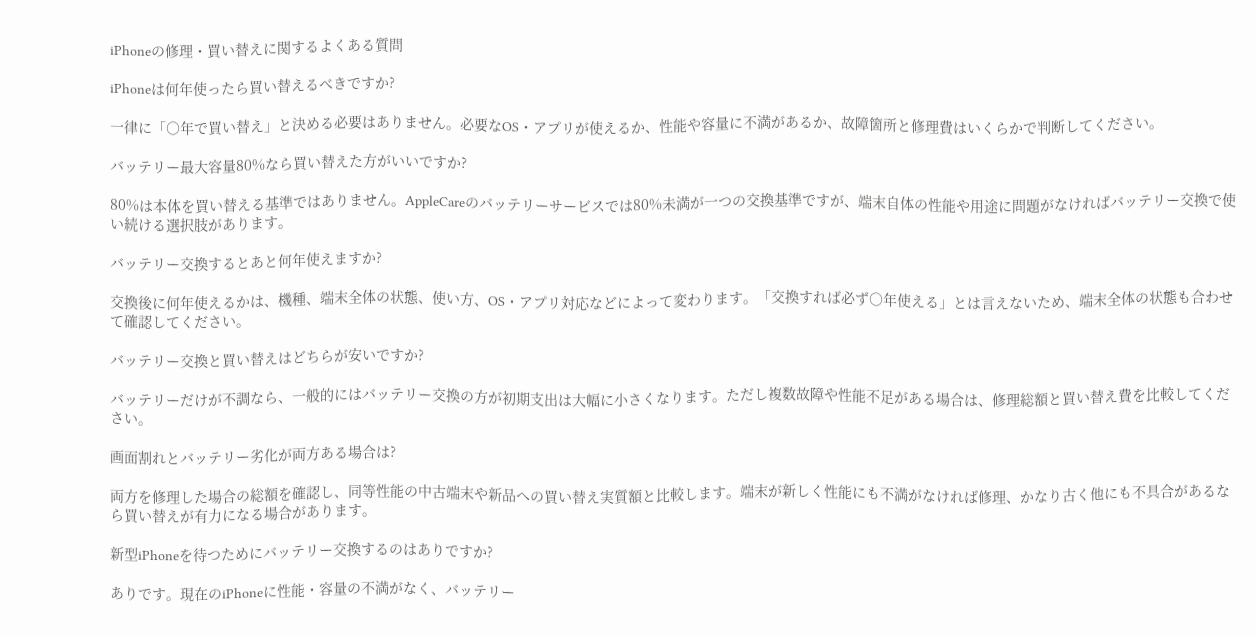iPhoneの修理・買い替えに関するよくある質問

iPhoneは何年使ったら買い替えるべきですか?

一律に「○年で買い替え」と決める必要はありません。必要なOS・アプリが使えるか、性能や容量に不満があるか、故障箇所と修理費はいくらかで判断してください。

バッテリー最大容量80%なら買い替えた方がいいですか?

80%は本体を買い替える基準ではありません。AppleCareのバッテリーサービスでは80%未満が一つの交換基準ですが、端末自体の性能や用途に問題がなければバッテリー交換で使い続ける選択肢があります。

バッテリー交換するとあと何年使えますか?

交換後に何年使えるかは、機種、端末全体の状態、使い方、OS・アプリ対応などによって変わります。「交換すれば必ず○年使える」とは言えないため、端末全体の状態も合わせて確認してください。

バッテリー交換と買い替えはどちらが安いですか?

バッテリーだけが不調なら、一般的にはバッテリー交換の方が初期支出は大幅に小さくなります。ただし複数故障や性能不足がある場合は、修理総額と買い替え費を比較してください。

画面割れとバッテリー劣化が両方ある場合は?

両方を修理した場合の総額を確認し、同等性能の中古端末や新品への買い替え実質額と比較します。端末が新しく性能にも不満がなければ修理、かなり古く他にも不具合があるなら買い替えが有力になる場合があります。

新型iPhoneを待つためにバッテリー交換するのはありですか?

ありです。現在のiPhoneに性能・容量の不満がなく、バッテリー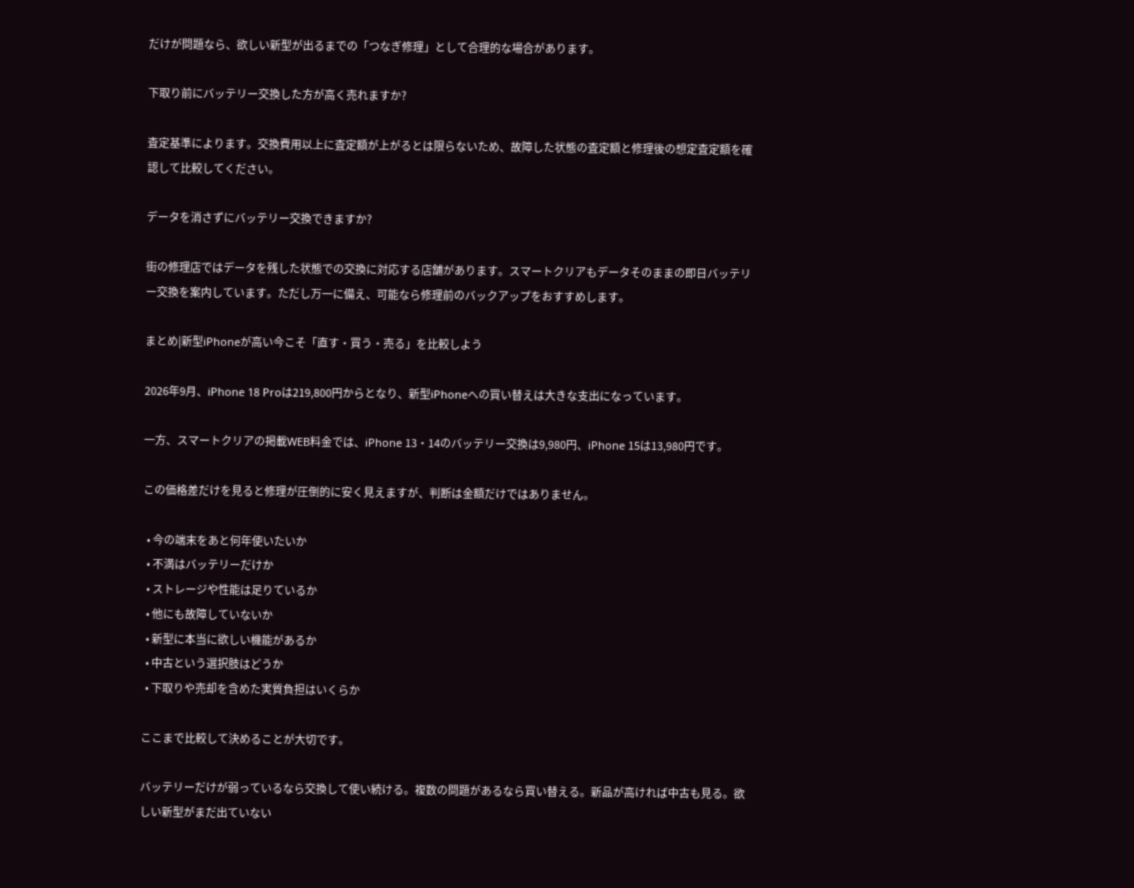だけが問題なら、欲しい新型が出るまでの「つなぎ修理」として合理的な場合があります。

下取り前にバッテリー交換した方が高く売れますか?

査定基準によります。交換費用以上に査定額が上がるとは限らないため、故障した状態の査定額と修理後の想定査定額を確認して比較してください。

データを消さずにバッテリー交換できますか?

街の修理店ではデータを残した状態での交換に対応する店舗があります。スマートクリアもデータそのままの即日バッテリー交換を案内しています。ただし万一に備え、可能なら修理前のバックアップをおすすめします。

まとめ|新型iPhoneが高い今こそ「直す・買う・売る」を比較しよう

2026年9月、iPhone 18 Proは219,800円からとなり、新型iPhoneへの買い替えは大きな支出になっています。

一方、スマートクリアの掲載WEB料金では、iPhone 13・14のバッテリー交換は9,980円、iPhone 15は13,980円です。

この価格差だけを見ると修理が圧倒的に安く見えますが、判断は金額だけではありません。

  • 今の端末をあと何年使いたいか
  • 不満はバッテリーだけか
  • ストレージや性能は足りているか
  • 他にも故障していないか
  • 新型に本当に欲しい機能があるか
  • 中古という選択肢はどうか
  • 下取りや売却を含めた実質負担はいくらか

ここまで比較して決めることが大切です。

バッテリーだけが弱っているなら交換して使い続ける。複数の問題があるなら買い替える。新品が高ければ中古も見る。欲しい新型がまだ出ていない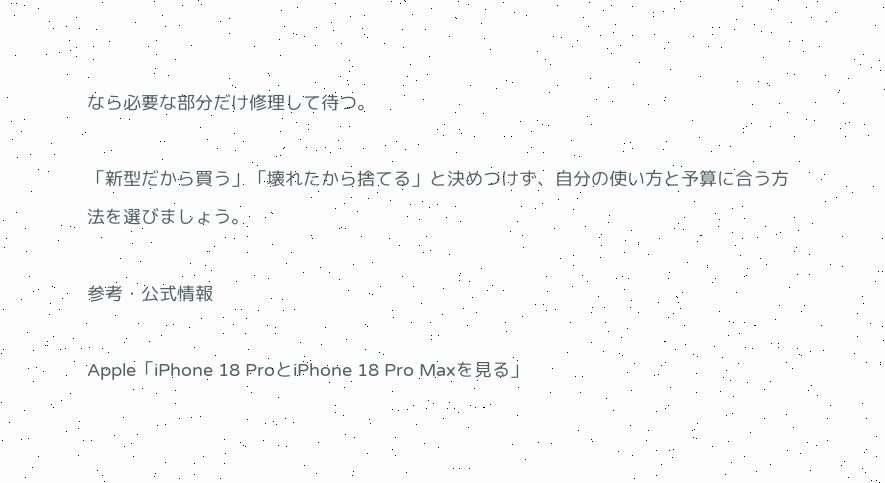なら必要な部分だけ修理して待つ。

「新型だから買う」「壊れたから捨てる」と決めつけず、自分の使い方と予算に合う方法を選びましょう。

参考・公式情報

Apple「iPhone 18 ProとiPhone 18 Pro Maxを見る」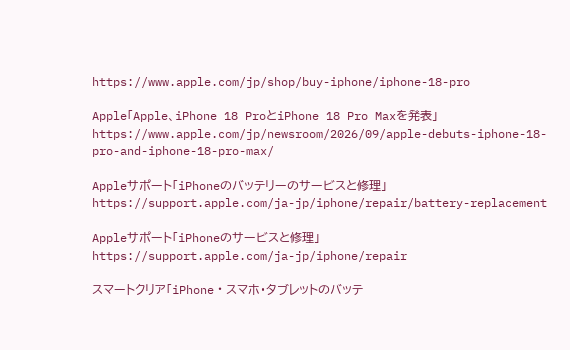https://www.apple.com/jp/shop/buy-iphone/iphone-18-pro

Apple「Apple、iPhone 18 ProとiPhone 18 Pro Maxを発表」
https://www.apple.com/jp/newsroom/2026/09/apple-debuts-iphone-18-pro-and-iphone-18-pro-max/

Appleサポート「iPhoneのバッテリーのサービスと修理」
https://support.apple.com/ja-jp/iphone/repair/battery-replacement

Appleサポート「iPhoneのサービスと修理」
https://support.apple.com/ja-jp/iphone/repair

スマートクリア「iPhone・スマホ・タブレットのバッテ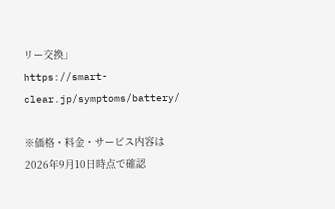リー交換」
https://smart-clear.jp/symptoms/battery/

※価格・料金・サービス内容は2026年9月10日時点で確認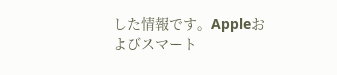した情報です。Appleおよびスマート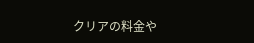クリアの料金や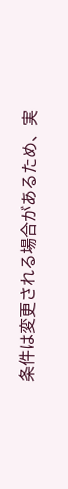条件は変更される場合があるため、実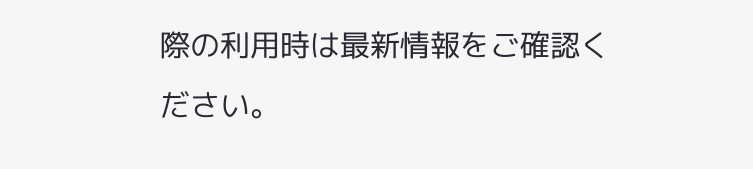際の利用時は最新情報をご確認ください。